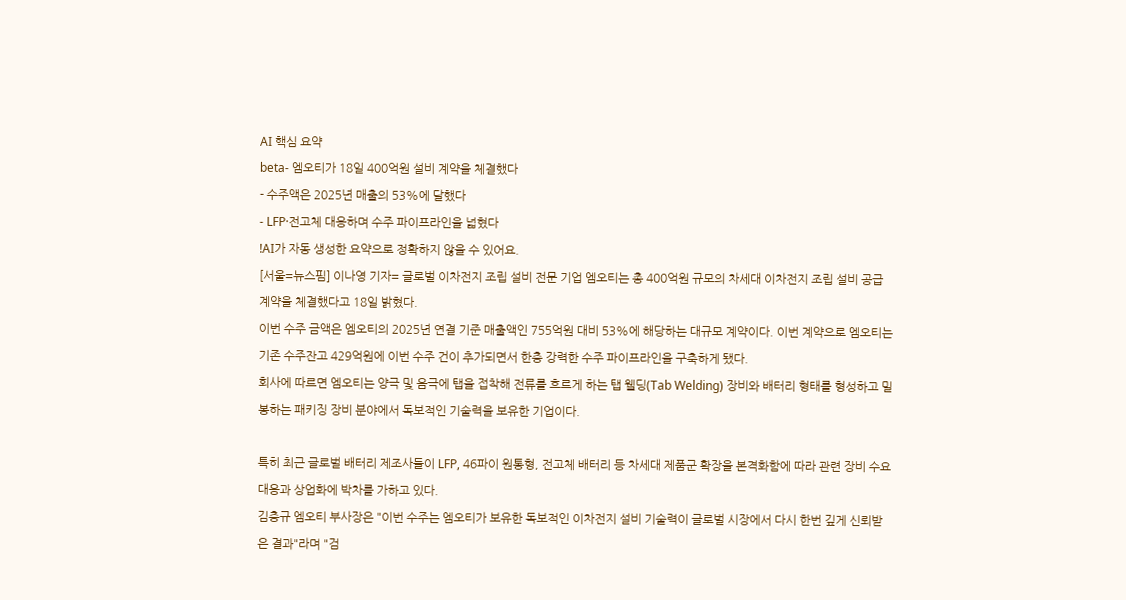AI 핵심 요약
beta- 엠오티가 18일 400억원 설비 계약을 체결했다
- 수주액은 2025년 매출의 53%에 달했다
- LFP·전고체 대응하며 수주 파이프라인을 넓혔다
!AI가 자동 생성한 요약으로 정확하지 않을 수 있어요.
[서울=뉴스핌] 이나영 기자= 글로벌 이차전지 조립 설비 전문 기업 엠오티는 총 400억원 규모의 차세대 이차전지 조립 설비 공급 계약을 체결했다고 18일 밝혔다.
이번 수주 금액은 엠오티의 2025년 연결 기준 매출액인 755억원 대비 53%에 해당하는 대규모 계약이다. 이번 계약으로 엠오티는 기존 수주잔고 429억원에 이번 수주 건이 추가되면서 한층 강력한 수주 파이프라인을 구축하게 됐다.
회사에 따르면 엠오티는 양극 및 음극에 탭을 접착해 전류를 흐르게 하는 탭 웰딩(Tab Welding) 장비와 배터리 형태를 형성하고 밀봉하는 패키징 장비 분야에서 독보적인 기술력을 보유한 기업이다.

특히 최근 글로벌 배터리 제조사들이 LFP, 46파이 원통형, 전고체 배터리 등 차세대 제품군 확장을 본격화함에 따라 관련 장비 수요 대응과 상업화에 박차를 가하고 있다.
김충규 엠오티 부사장은 "이번 수주는 엠오티가 보유한 독보적인 이차전지 설비 기술력이 글로벌 시장에서 다시 한번 깊게 신뢰받은 결과"라며 "검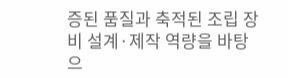증된 품질과 축적된 조립 장비 설계·제작 역량을 바탕으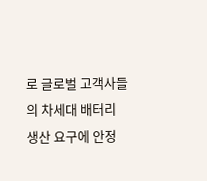로 글로벌 고객사들의 차세대 배터리 생산 요구에 안정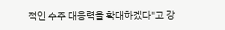적인 수주 대응력을 확대하겠다"고 강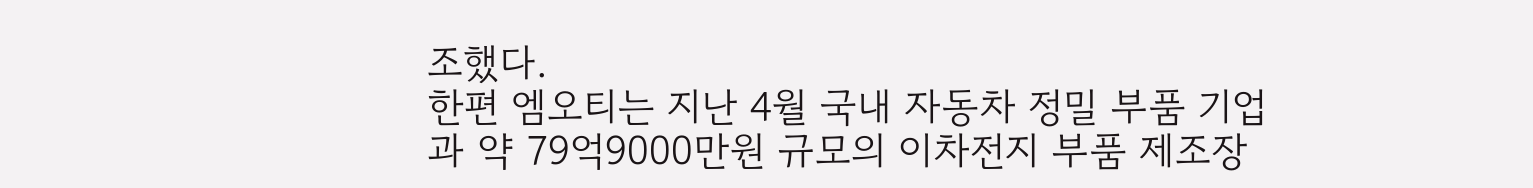조했다.
한편 엠오티는 지난 4월 국내 자동차 정밀 부품 기업과 약 79억9000만원 규모의 이차전지 부품 제조장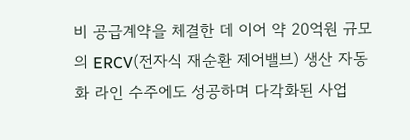비 공급계약을 체결한 데 이어 약 20억원 규모의 ERCV(전자식 재순환 제어밸브) 생산 자동화 라인 수주에도 성공하며 다각화된 사업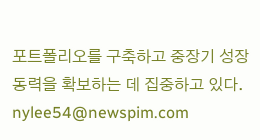포트폴리오를 구축하고 중장기 성장 동력을 확보하는 데 집중하고 있다.
nylee54@newspim.com